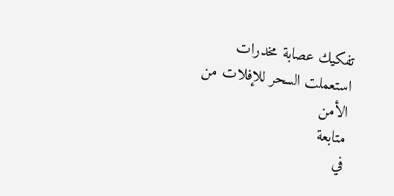تفكيك عصابة مخدرات استعملت السحر للإفلات من الأمن
متابعة
في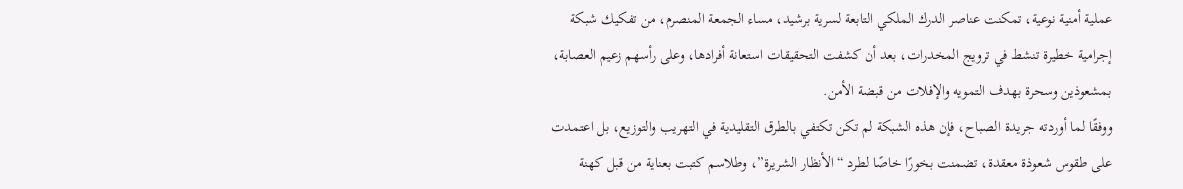عملية أمنية نوعية، تمكنت عناصر الدرك الملكي التابعة لسرية برشيد، مساء الجمعة المنصرم، من تفكيك شبكة إجرامية خطيرة تنشط في ترويج المخدرات، بعد أن كشفت التحقيقات استعانة أفرادها، وعلى رأسهم زعيم العصابة، بمشعوذين وسحرة بهدف التمويه والإفلات من قبضة الأمن.
ووفقًا لما أوردته جريدة الصباح، فإن هذه الشبكة لم تكن تكتفي بالطرق التقليدية في التهريب والتوزيع، بل اعتمدت على طقوس شعوذة معقدة، تضمنت بخورًا خاصًا لطرد “الأنظار الشريرة”، وطلاسم كتبت بعناية من قبل كهنة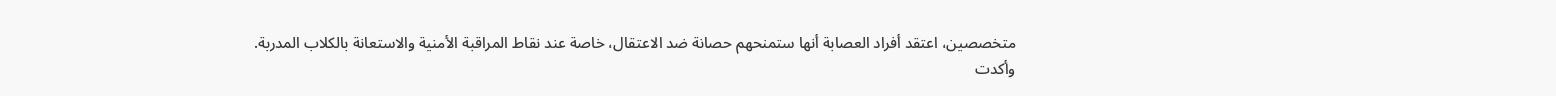متخصصين، اعتقد أفراد العصابة أنها ستمنحهم حصانة ضد الاعتقال، خاصة عند نقاط المراقبة الأمنية والاستعانة بالكلاب المدربة.
وأكدت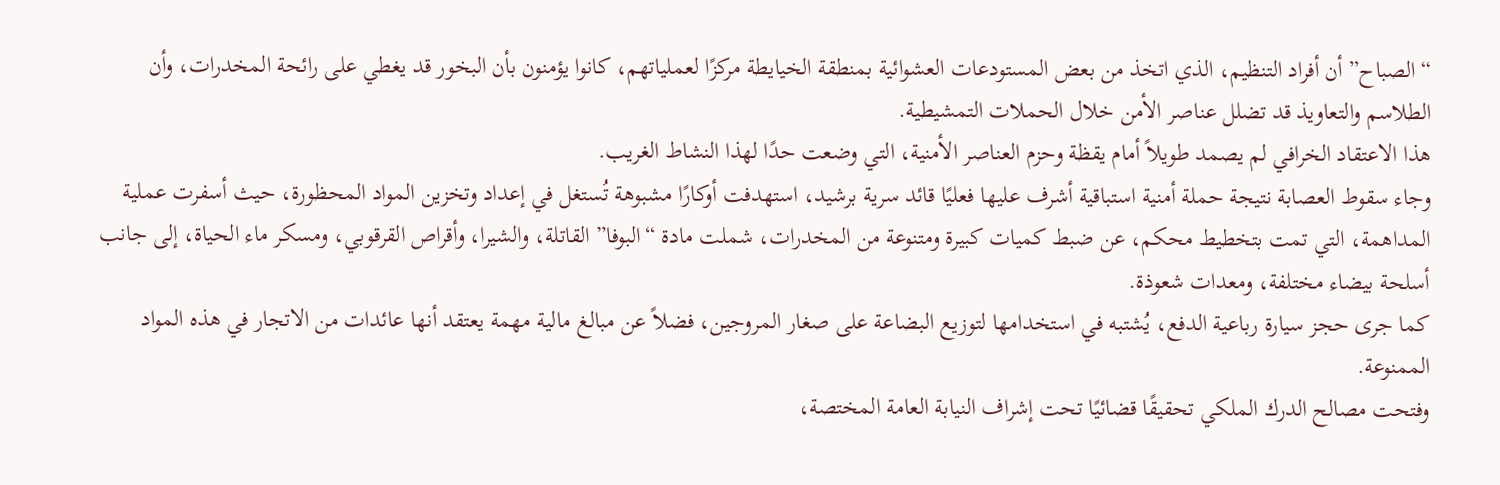“الصباح” أن أفراد التنظيم، الذي اتخذ من بعض المستودعات العشوائية بمنطقة الخيايطة مركزًا لعملياتهم، كانوا يؤمنون بأن البخور قد يغطي على رائحة المخدرات، وأن الطلاسم والتعاويذ قد تضلل عناصر الأمن خلال الحملات التمشيطية.
هذا الاعتقاد الخرافي لم يصمد طويلاً أمام يقظة وحزم العناصر الأمنية، التي وضعت حدًا لهذا النشاط الغريب.
وجاء سقوط العصابة نتيجة حملة أمنية استباقية أشرف عليها فعليًا قائد سرية برشيد، استهدفت أوكارًا مشبوهة تُستغل في إعداد وتخزين المواد المحظورة، حيث أسفرت عملية المداهمة، التي تمت بتخطيط محكم، عن ضبط كميات كبيرة ومتنوعة من المخدرات، شملت مادة “البوفا” القاتلة، والشيرا، وأقراص القرقوبي، ومسكر ماء الحياة، إلى جانب أسلحة بيضاء مختلفة، ومعدات شعوذة.
كما جرى حجز سيارة رباعية الدفع، يُشتبه في استخدامها لتوزيع البضاعة على صغار المروجين، فضلاً عن مبالغ مالية مهمة يعتقد أنها عائدات من الاتجار في هذه المواد الممنوعة.
وفتحت مصالح الدرك الملكي تحقيقًا قضائيًا تحت إشراف النيابة العامة المختصة،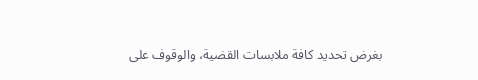بغرض تحديد كافة ملابسات القضية، والوقوف على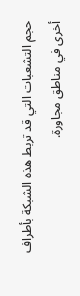حجم التشعبات التي قد تربط هذه الشبكة بأطراف أخرى في مناطق مجاورة.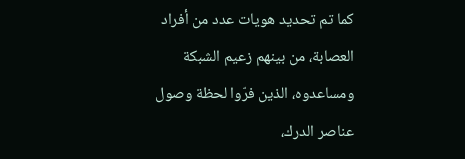كما تم تحديد هويات عدد من أفراد العصابة، من بينهم زعيم الشبكة ومساعدوه، الذين فرّوا لحظة وصول عناصر الدرك،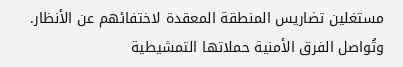مستغلين تضاريس المنطقة المعقدة لاختفائهم عن الأنظار.
وتُواصل الفرق الأمنية حملاتها التمشيطية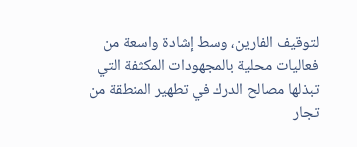لتوقيف الفارين، وسط إشادة واسعة من فعاليات محلية بالمجهودات المكثفة التي تبذلها مصالح الدرك في تطهير المنطقة من تجار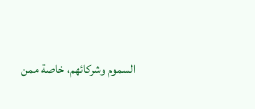السموم وشركائهم، خاصة ممن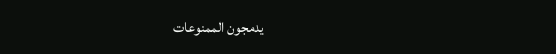يدمجون الممنوعات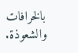بالخرافات والشعوذة.